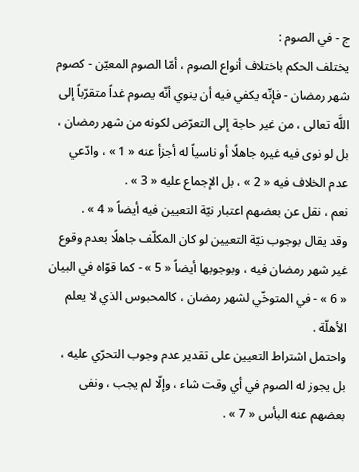ج - في الصوم :
يختلف الحكم باختلاف أنواع الصوم ، أمّا الصوم المعيّن - كصوم شهر رمضان - فإنّه يكفي فيه أن ينوي أنّه يصوم غداً متقرّباً إلى اللَّه تعالى ، من غير حاجة إلى التعرّض لكونه من شهر رمضان ، بل لو نوى فيه غيره جاهلًا أو ناسياً له أجزأ عنه « 1 » ، وادّعي عدم الخلاف فيه « 2 » ، بل الإجماع عليه « 3 » .
نعم ، نقل عن بعضهم اعتبار نيّة التعيين فيه أيضاً « 4 » .
وقد يقال بوجوب نيّة التعيين لو كان المكلّف جاهلًا بعدم وقوع غير شهر رمضان فيه ، وبوجوبها أيضاً « 5 » - كما قوّاه في البيان « 6 » - في المتوخّي لشهر رمضان ، كالمحبوس الذي لا يعلم الأهلّة .
واحتمل اشتراط التعيين على تقدير عدم وجوب التحرّي عليه ، بل يجوز له الصوم في أي وقت شاء ، وإلّا لم يجب ، ونفى بعضهم عنه البأس « 7 » .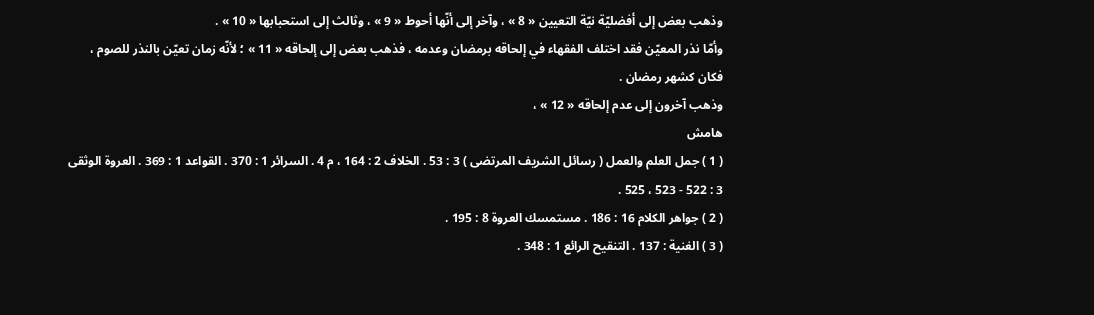وذهب بعض إلى أفضليّة نيّة التعيين « 8 » ، وآخر إلى أنّها أحوط « 9 » ، وثالث إلى استحبابها « 10 » .
وأمّا نذر المعيّن فقد اختلف الفقهاء في إلحاقه برمضان وعدمه ، فذهب بعض إلى إلحاقه « 11 » ؛ لأنّه زمان تعيّن بالنذر للصوم ، فكان كشهر رمضان .
وذهب آخرون إلى عدم إلحاقه « 12 » ،
هامش
( 1 ) جمل العلم والعمل ( رسائل الشريف المرتضى ) 3 : 53 . الخلاف 2 : 164 ، م 4 . السرائر 1 : 370 . القواعد 1 : 369 . العروة الوثقى 3 : 522 - 523 ، 525 .
( 2 ) جواهر الكلام 16 : 186 . مستمسك العروة 8 : 195 .
( 3 ) الغنية : 137 . التنقيح الرائع 1 : 348 .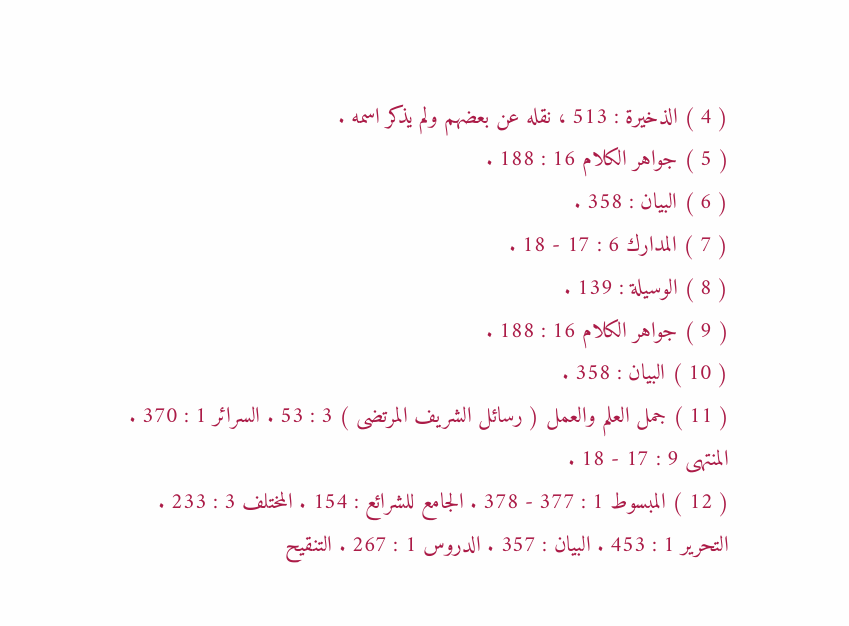( 4 ) الذخيرة : 513 ، نقله عن بعضهم ولم يذكر اسمه .
( 5 ) جواهر الكلام 16 : 188 .
( 6 ) البيان : 358 .
( 7 ) المدارك 6 : 17 - 18 .
( 8 ) الوسيلة : 139 .
( 9 ) جواهر الكلام 16 : 188 .
( 10 ) البيان : 358 .
( 11 ) جمل العلم والعمل ( رسائل الشريف المرتضى ) 3 : 53 . السرائر 1 : 370 . المنتهى 9 : 17 - 18 .
( 12 ) المبسوط 1 : 377 - 378 . الجامع للشرائع : 154 . المختلف 3 : 233 . التحرير 1 : 453 . البيان : 357 . الدروس 1 : 267 . التنقيح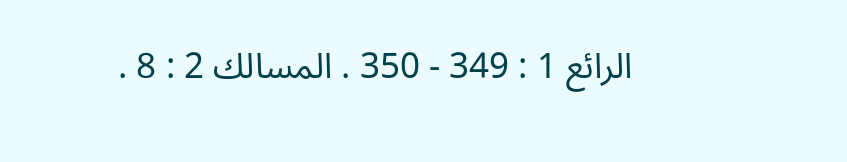الرائع 1 : 349 - 350 . المسالك 2 : 8 .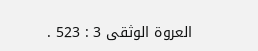العروة الوثقى 3 : 523 .